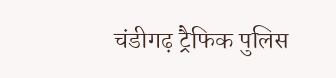चंडीगढ़ ट्रैफिक पुलिस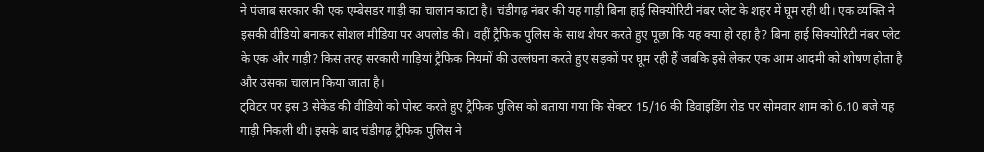ने पंजाब सरकार की एक एम्बेसडर गाड़ी का चालान काटा है। चंडीगढ़ नंबर की यह गाड़ी बिना हाई सिक्योरिटी नंबर प्लेट के शहर में घूम रही थी। एक व्यक्ति ने इसकी वीडियो बनाकर सोशल मीडिया पर अपलोड की। वहीं ट्रैफिक पुलिस के साथ शेयर करते हुए पूछा कि यह क्या हो रहा है? बिना हाई सिक्योरिटी नंबर प्लेट के एक और गाड़ी? किस तरह सरकारी गाड़ियां ट्रैफिक नियमों की उल्लंघना करते हुए सड़कों पर घूम रही हैं जबकि इसे लेकर एक आम आदमी को शोषण होता है और उसका चालान किया जाता है।
ट्विटर पर इस 3 सेकेंड की वीडियो को पोस्ट करते हुए ट्रैफिक पुलिस को बताया गया कि सेक्टर 15/16 की डिवाइडिंग रोड पर सोमवार शाम को 6.10 बजे यह गाड़ी निकली थी। इसके बाद चंडीगढ़ ट्रैफिक पुलिस ने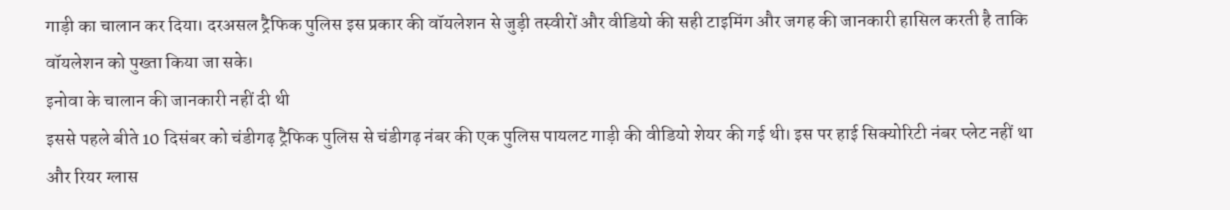गाड़ी का चालान कर दिया। दरअसल ट्रैफिक पुलिस इस प्रकार की वॉयलेशन से जुड़ी तस्वीरों और वीडियो की सही टाइमिंग और जगह की जानकारी हासिल करती है ताकि वॉयलेशन को पुख्ता किया जा सके।
इनोवा के चालान की जानकारी नहीं दी थी
इससे पहले बीते 10 दिसंबर को चंडीगढ़ ट्रैफिक पुलिस से चंडीगढ़ नंबर की एक पुलिस पायलट गाड़ी की वीडियो शेयर की गई थी। इस पर हाई सिक्योरिटी नंबर प्लेट नहीं था और रियर ग्लास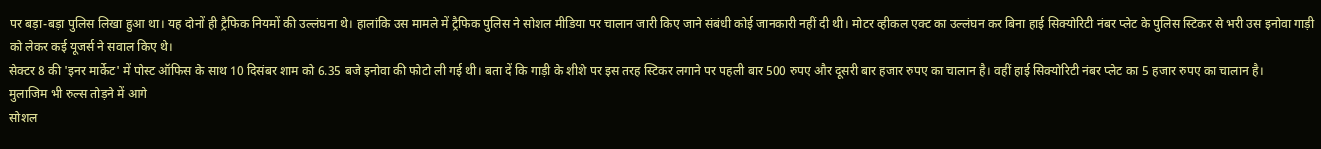पर बड़ा-बड़ा पुलिस लिखा हुआ था। यह दोनों ही ट्रैफिक नियमों की उल्लंघना थे। हालांकि उस मामले में ट्रैफिक पुलिस ने सोशल मीडिया पर चालान जारी किए जाने संबंधी कोई जानकारी नहीं दी थी। मोटर व्हीकल एक्ट का उल्लंघन कर बिना हाई सिक्योरिटी नंबर प्लेट के पुलिस स्टिकर से भरी उस इनोवा गाड़ी को लेकर कई यूजर्स ने सवाल किए थे।
सेक्टर 8 की 'इनर मार्केट' में पोस्ट ऑफिस के साथ 10 दिसंबर शाम को 6.35 बजे इनोवा की फोटो ली गई थी। बता दें कि गाड़ी के शीशे पर इस तरह स्टिकर लगाने पर पहली बार 500 रुपए और दूसरी बार हजार रुपए का चालान है। वहीं हाई सिक्योरिटी नंबर प्लेट का 5 हजार रुपए का चालान है।
मुलाजिम भी रुल्स तोड़ने में आगे
सोशल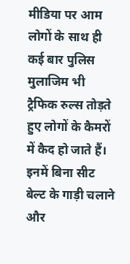मीडिया पर आम लोगों के साथ ही कई बार पुलिस मुलाजिम भी ट्रैफिक रुल्स तोड़ते हुए लोगों के कैमरों में कैद हो जाते हैं। इनमें बिना सीट बेल्ट के गाड़ी चलाने और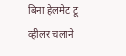बिना हेलमेट टू व्हीलर चलाने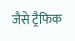जैसे ट्रैफिक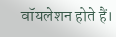वॉयलेशन होते हैं।